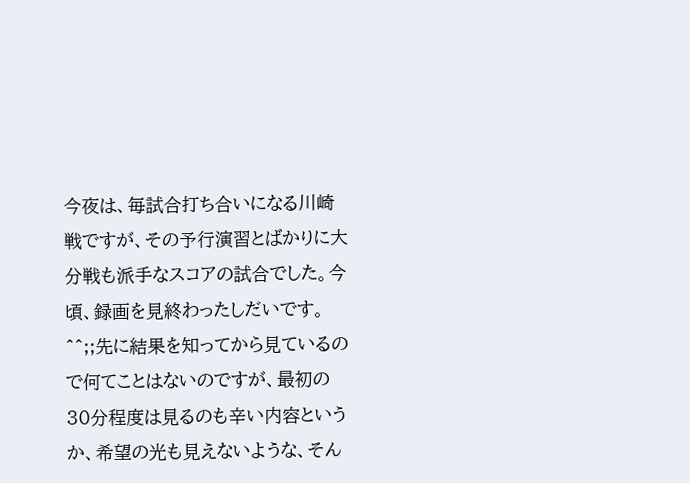今夜は、毎試合打ち合いになる川崎戦ですが、その予行演習とばかりに大分戦も派手なスコアの試合でした。今頃、録画を見終わったしだいです。^^;;先に結果を知ってから見ているので何てことはないのですが、最初の30分程度は見るのも辛い内容というか、希望の光も見えないような、そん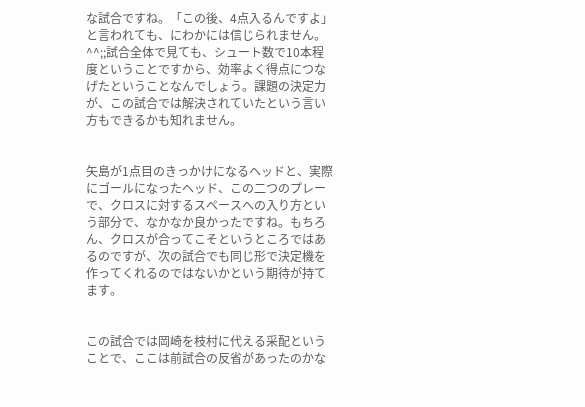な試合ですね。「この後、4点入るんですよ」と言われても、にわかには信じられません。^^;;試合全体で見ても、シュート数で10本程度ということですから、効率よく得点につなげたということなんでしょう。課題の決定力が、この試合では解決されていたという言い方もできるかも知れません。


矢島が1点目のきっかけになるヘッドと、実際にゴールになったヘッド、この二つのプレーで、クロスに対するスペースへの入り方という部分で、なかなか良かったですね。もちろん、クロスが合ってこそというところではあるのですが、次の試合でも同じ形で決定機を作ってくれるのではないかという期待が持てます。


この試合では岡崎を枝村に代える采配ということで、ここは前試合の反省があったのかな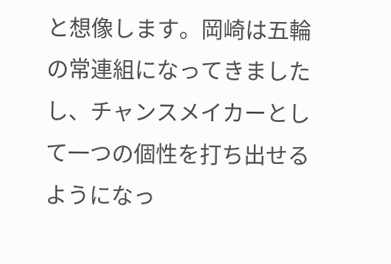と想像します。岡崎は五輪の常連組になってきましたし、チャンスメイカーとして一つの個性を打ち出せるようになっ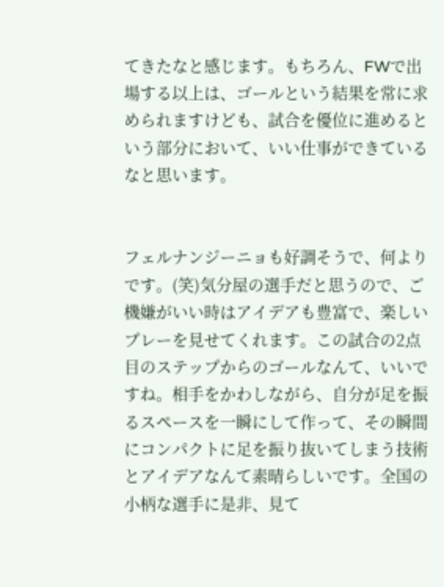てきたなと感じます。もちろん、FWで出場する以上は、ゴールという結果を常に求められますけども、試合を優位に進めるという部分において、いい仕事ができているなと思います。


フェルナンジーニョも好調そうで、何よりです。(笑)気分屋の選手だと思うので、ご機嫌がいい時はアイデアも豊富で、楽しいプレーを見せてくれます。この試合の2点目のステップからのゴールなんて、いいですね。相手をかわしながら、自分が足を振るスペースを一瞬にして作って、その瞬間にコンパクトに足を振り抜いてしまう技術とアイデアなんて素晴らしいです。全国の小柄な選手に是非、見て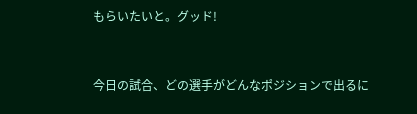もらいたいと。グッド!


今日の試合、どの選手がどんなポジションで出るに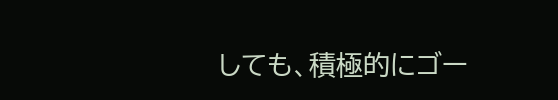しても、積極的にゴー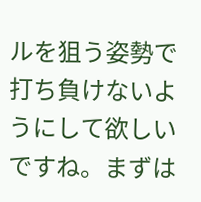ルを狙う姿勢で打ち負けないようにして欲しいですね。まずは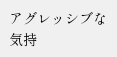アグレッシブな気持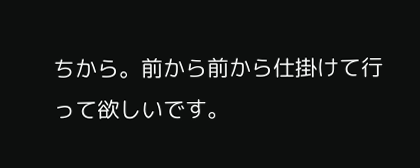ちから。前から前から仕掛けて行って欲しいです。